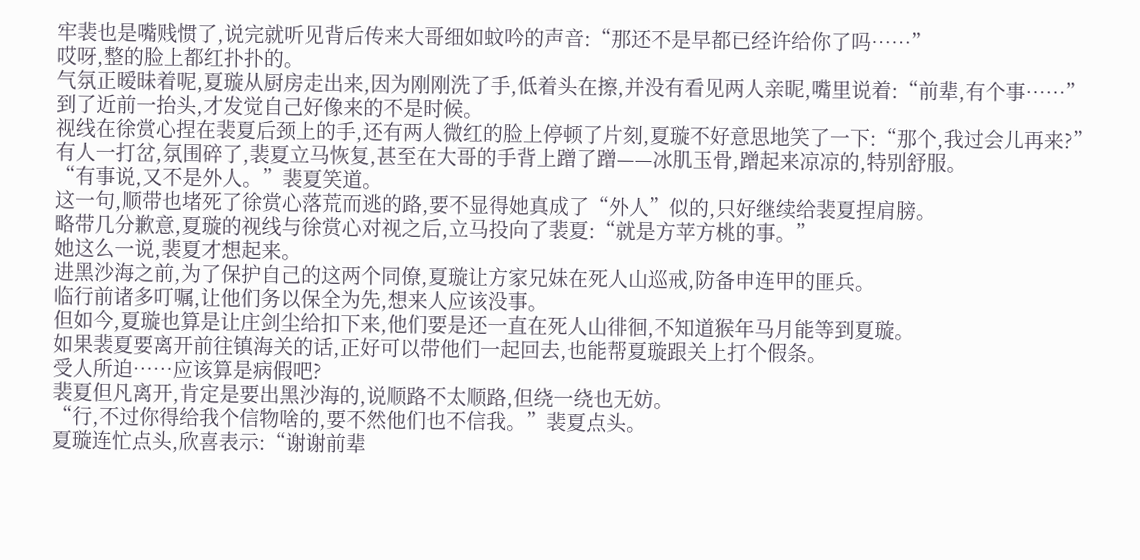牢裴也是嘴贱惯了,说完就听见背后传来大哥细如蚊吟的声音:“那还不是早都已经许给你了吗……”
哎呀,整的脸上都红扑扑的。
气氛正暧昧着呢,夏璇从厨房走出来,因为刚刚洗了手,低着头在擦,并没有看见两人亲昵,嘴里说着:“前辈,有个事……”
到了近前一抬头,才发觉自己好像来的不是时候。
视线在徐赏心捏在裴夏后颈上的手,还有两人微红的脸上停顿了片刻,夏璇不好意思地笑了一下:“那个,我过会儿再来?”
有人一打岔,氛围碎了,裴夏立马恢复,甚至在大哥的手背上蹭了蹭——冰肌玉骨,蹭起来凉凉的,特别舒服。
“有事说,又不是外人。”裴夏笑道。
这一句,顺带也堵死了徐赏心落荒而逃的路,要不显得她真成了“外人”似的,只好继续给裴夏捏肩膀。
略带几分歉意,夏璇的视线与徐赏心对视之后,立马投向了裴夏:“就是方苹方桃的事。”
她这么一说,裴夏才想起来。
进黑沙海之前,为了保护自己的这两个同僚,夏璇让方家兄妹在死人山巡戒,防备申连甲的匪兵。
临行前诸多叮嘱,让他们务以保全为先,想来人应该没事。
但如今,夏璇也算是让庄剑尘给扣下来,他们要是还一直在死人山徘徊,不知道猴年马月能等到夏璇。
如果裴夏要离开前往镇海关的话,正好可以带他们一起回去,也能帮夏璇跟关上打个假条。
受人所迫……应该算是病假吧?
裴夏但凡离开,肯定是要出黑沙海的,说顺路不太顺路,但绕一绕也无妨。
“行,不过你得给我个信物啥的,要不然他们也不信我。”裴夏点头。
夏璇连忙点头,欣喜表示:“谢谢前辈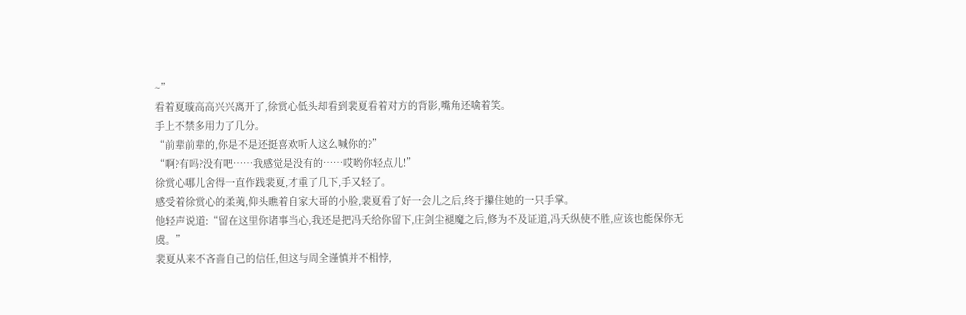~”
看着夏璇高高兴兴离开了,徐赏心低头却看到裴夏看着对方的背影,嘴角还噙着笑。
手上不禁多用力了几分。
“前辈前辈的,你是不是还挺喜欢听人这么喊你的?”
“啊?有吗?没有吧……我感觉是没有的……哎哟你轻点儿!”
徐赏心哪儿舍得一直作践裴夏,才重了几下,手又轻了。
感受着徐赏心的柔荑,仰头瞧着自家大哥的小脸,裴夏看了好一会儿之后,终于攥住她的一只手掌。
他轻声说道:“留在这里你诸事当心,我还是把冯夭给你留下,庄剑尘褪魔之后,修为不及证道,冯夭纵使不胜,应该也能保你无虞。”
裴夏从来不吝啬自己的信任,但这与周全谨慎并不相悖,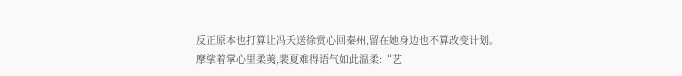反正原本也打算让冯夭送徐赏心回秦州,留在她身边也不算改变计划。
摩挲着掌心里柔荑,裴夏难得语气如此温柔:“艺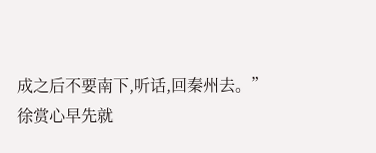成之后不要南下,听话,回秦州去。”
徐赏心早先就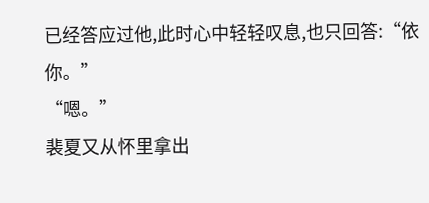已经答应过他,此时心中轻轻叹息,也只回答:“依你。”
“嗯。”
裴夏又从怀里拿出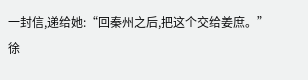一封信,递给她:“回秦州之后,把这个交给姜庶。”
徐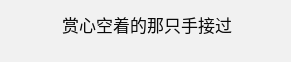赏心空着的那只手接过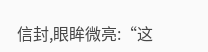信封,眼眸微亮:“这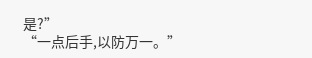是?”
“一点后手,以防万一。”